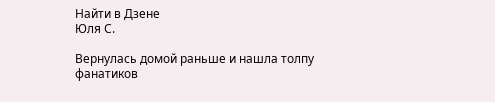Найти в Дзене
Юля С.

Вернулась домой раньше и нашла толпу фанатиков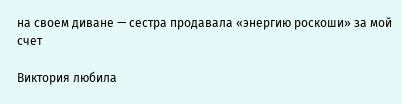на своем диване — сестра продавала «энергию роскоши» за мой счет

Виктория любила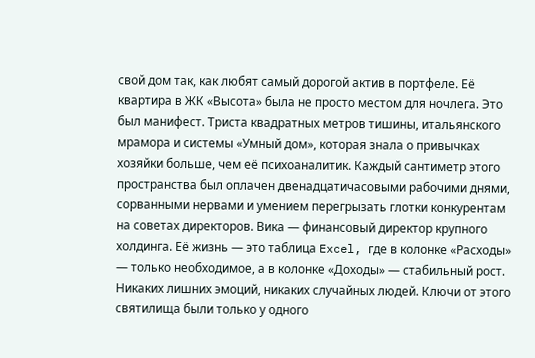свой дом так, как любят самый дорогой актив в портфеле. Её квартира в ЖК «Высота» была не просто местом для ночлега. Это был манифест. Триста квадратных метров тишины, итальянского мрамора и системы «Умный дом», которая знала о привычках хозяйки больше, чем её психоаналитик. Каждый сантиметр этого пространства был оплачен двенадцатичасовыми рабочими днями, сорванными нервами и умением перегрызать глотки конкурентам на советах директоров. Вика — финансовый директор крупного холдинга. Её жизнь — это таблица Excel, где в колонке «Расходы» — только необходимое, а в колонке «Доходы» — стабильный рост. Никаких лишних эмоций, никаких случайных людей. Ключи от этого святилища были только у одного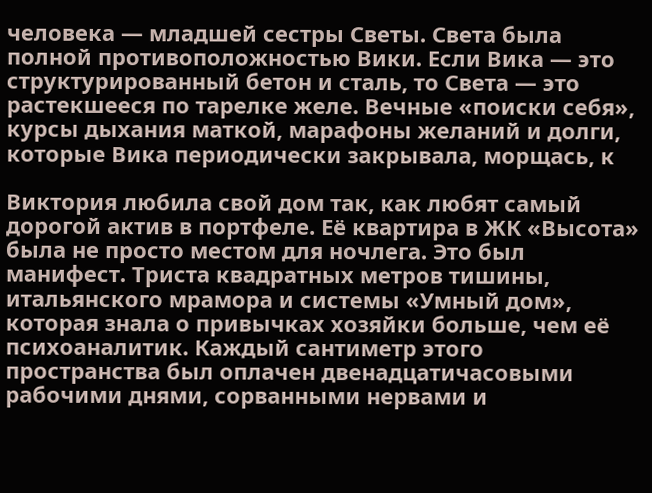человека — младшей сестры Светы. Света была полной противоположностью Вики. Если Вика — это структурированный бетон и сталь, то Света — это растекшееся по тарелке желе. Вечные «поиски себя», курсы дыхания маткой, марафоны желаний и долги, которые Вика периодически закрывала, морщась, к

Виктория любила свой дом так, как любят самый дорогой актив в портфеле. Её квартира в ЖК «Высота» была не просто местом для ночлега. Это был манифест. Триста квадратных метров тишины, итальянского мрамора и системы «Умный дом», которая знала о привычках хозяйки больше, чем её психоаналитик. Каждый сантиметр этого пространства был оплачен двенадцатичасовыми рабочими днями, сорванными нервами и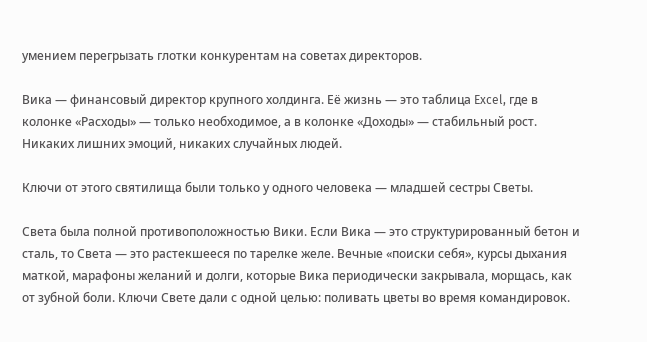умением перегрызать глотки конкурентам на советах директоров.

Вика — финансовый директор крупного холдинга. Её жизнь — это таблица Excel, где в колонке «Расходы» — только необходимое, а в колонке «Доходы» — стабильный рост. Никаких лишних эмоций, никаких случайных людей.

Ключи от этого святилища были только у одного человека — младшей сестры Светы.

Света была полной противоположностью Вики. Если Вика — это структурированный бетон и сталь, то Света — это растекшееся по тарелке желе. Вечные «поиски себя», курсы дыхания маткой, марафоны желаний и долги, которые Вика периодически закрывала, морщась, как от зубной боли. Ключи Свете дали с одной целью: поливать цветы во время командировок.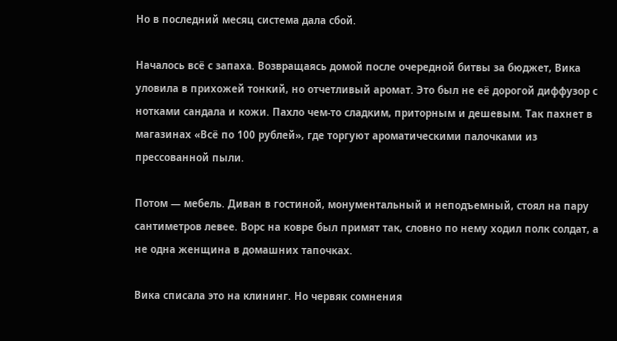Но в последний месяц система дала сбой.

Началось всё с запаха. Возвращаясь домой после очередной битвы за бюджет, Вика уловила в прихожей тонкий, но отчетливый аромат. Это был не её дорогой диффузор с нотками сандала и кожи. Пахло чем-то сладким, приторным и дешевым. Так пахнет в магазинах «Всё по 100 рублей», где торгуют ароматическими палочками из прессованной пыли.

Потом — мебель. Диван в гостиной, монументальный и неподъемный, стоял на пару сантиметров левее. Ворс на ковре был примят так, словно по нему ходил полк солдат, а не одна женщина в домашних тапочках.

Вика списала это на клининг. Но червяк сомнения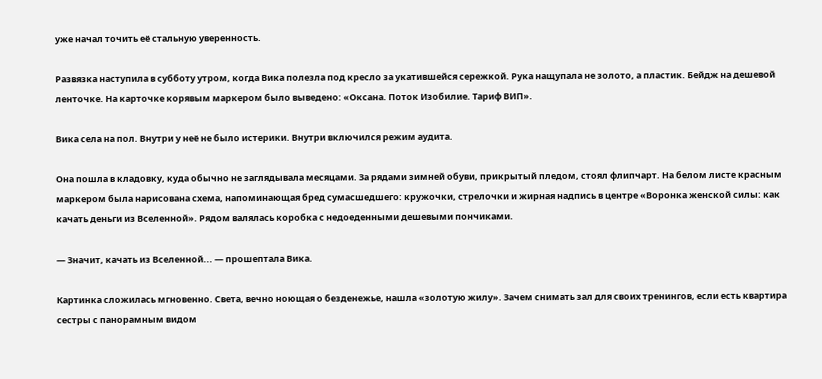уже начал точить её стальную уверенность.

Развязка наступила в субботу утром, когда Вика полезла под кресло за укатившейся сережкой. Рука нащупала не золото, а пластик. Бейдж на дешевой ленточке. На карточке корявым маркером было выведено: «Оксана. Поток Изобилие. Тариф ВИП».

Вика села на пол. Внутри у неё не было истерики. Внутри включился режим аудита.

Она пошла в кладовку, куда обычно не заглядывала месяцами. За рядами зимней обуви, прикрытый пледом, стоял флипчарт. На белом листе красным маркером была нарисована схема, напоминающая бред сумасшедшего: кружочки, стрелочки и жирная надпись в центре «Воронка женской силы: как качать деньги из Вселенной». Рядом валялась коробка с недоеденными дешевыми пончиками.

— Значит, качать из Вселенной... — прошептала Вика.

Картинка сложилась мгновенно. Света, вечно ноющая о безденежье, нашла «золотую жилу». Зачем снимать зал для своих тренингов, если есть квартира сестры с панорамным видом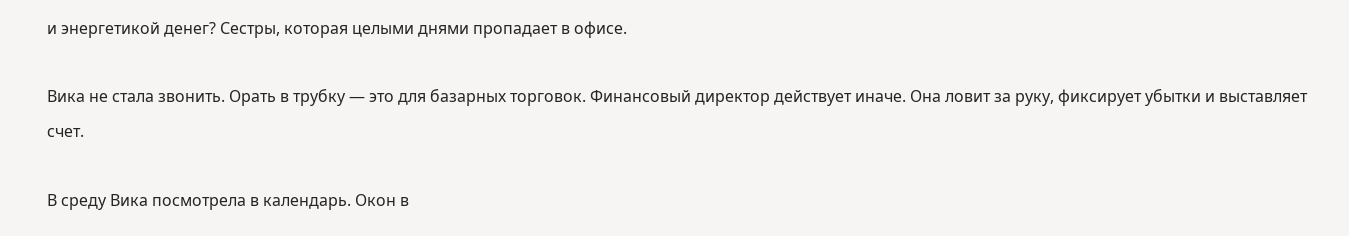и энергетикой денег? Сестры, которая целыми днями пропадает в офисе.

Вика не стала звонить. Орать в трубку — это для базарных торговок. Финансовый директор действует иначе. Она ловит за руку, фиксирует убытки и выставляет счет.

В среду Вика посмотрела в календарь. Окон в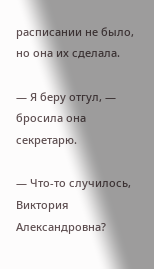расписании не было, но она их сделала.

— Я беру отгул, — бросила она секретарю.

— Что-то случилось, Виктория Александровна?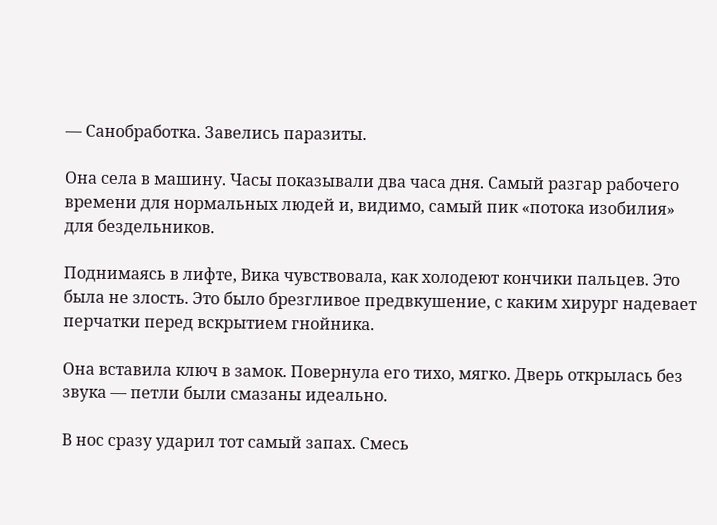— Санобработка. Завелись паразиты.

Она села в машину. Часы показывали два часа дня. Самый разгар рабочего времени для нормальных людей и, видимо, самый пик «потока изобилия» для бездельников.

Поднимаясь в лифте, Вика чувствовала, как холодеют кончики пальцев. Это была не злость. Это было брезгливое предвкушение, с каким хирург надевает перчатки перед вскрытием гнойника.

Она вставила ключ в замок. Повернула его тихо, мягко. Дверь открылась без звука — петли были смазаны идеально.

В нос сразу ударил тот самый запах. Смесь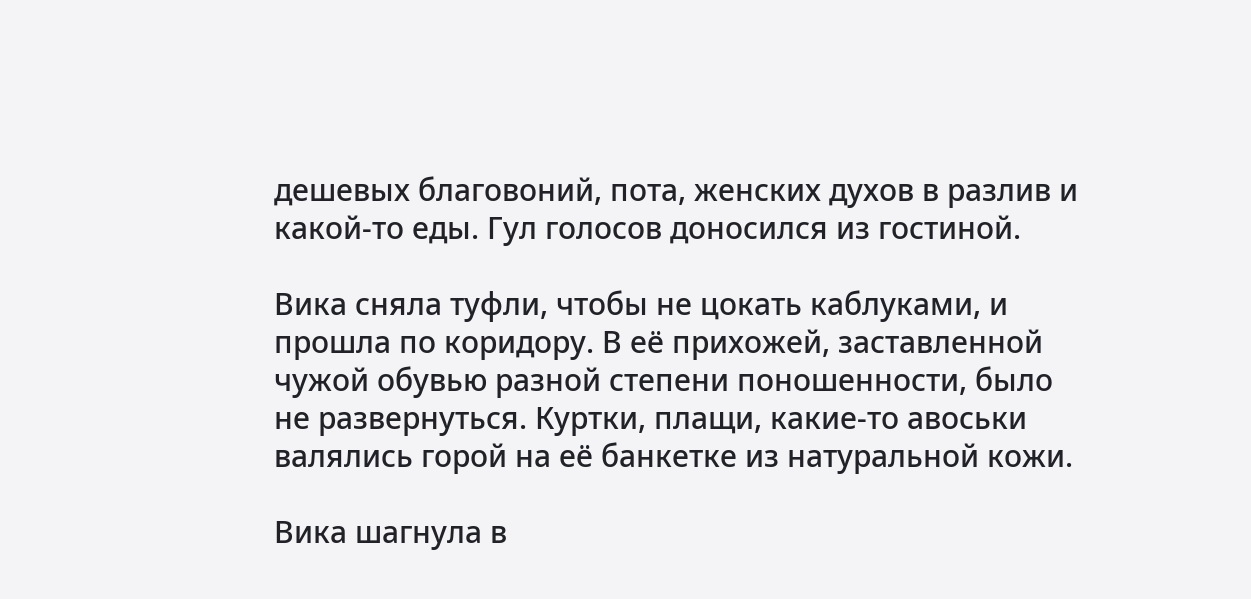дешевых благовоний, пота, женских духов в разлив и какой-то еды. Гул голосов доносился из гостиной.

Вика сняла туфли, чтобы не цокать каблуками, и прошла по коридору. В её прихожей, заставленной чужой обувью разной степени поношенности, было не развернуться. Куртки, плащи, какие-то авоськи валялись горой на её банкетке из натуральной кожи.

Вика шагнула в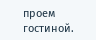проем гостиной.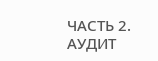ЧАСТЬ 2. АУДИТ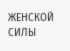ЖЕНСКОЙ СИЛЫ